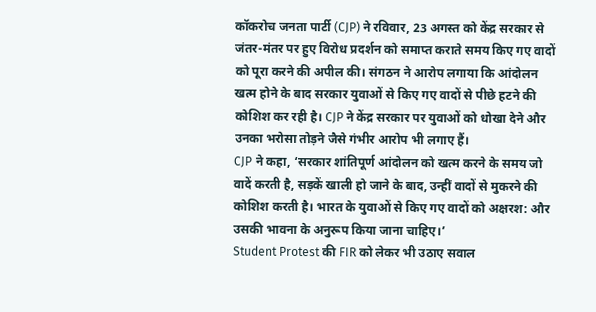कॉकरोच जनता पार्टी (CJP) ने रविवार, 23 अगस्त को केंद्र सरकार से जंतर-मंतर पर हुए विरोध प्रदर्शन को समाप्त कराते समय किए गए वादों को पूरा करने की अपील की। संगठन ने आरोप लगाया कि आंदोलन खत्म होने के बाद सरकार युवाओं से किए गए वादों से पीछे हटने की कोशिश कर रही है। CJP ने केंद्र सरकार पर युवाओं को धोखा देने और उनका भरोसा तोड़ने जैसे गंभीर आरोप भी लगाए हैं।
CJP ने कहा, ‘सरकार शांतिपूर्ण आंदोलन को खत्म करने के समय जो वादें करती है, सड़कें खाली हो जाने के बाद, उन्हीं वादों से मुकरने की कोशिश करती है। भारत के युवाओं से किए गए वादों को अक्षरश: और उसकी भावना के अनुरूप किया जाना चाहिए।’
Student Protest की FIR को लेकर भी उठाए सवाल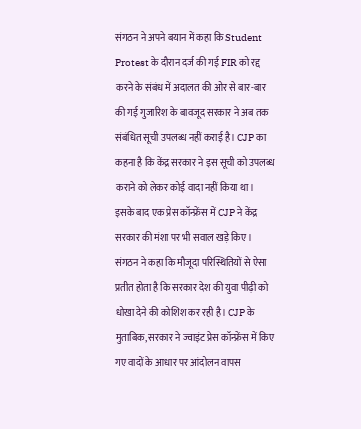संगठन ने अपने बयान में कहा कि Student Protest के दौरान दर्ज की गई FIR को रद्द करने के संबंध में अदालत की ओर से बार-बार की गई गुजारिश के बावजूद सरकार ने अब तक संबंधित सूची उपलब्ध नहीं कराई है। CJP का कहना है कि केंद्र सरकार ने इस सूची को उपलब्ध कराने को लेकर कोई वादा नहीं किया था।
इसके बाद एक प्रेस कॉन्फ्रेंस में CJP ने केंद्र सरकार की मंशा पर भी सवाल खड़े किए। संगठन ने कहा कि मौजूदा परिस्थितियों से ऐसा प्रतीत होता है कि सरकार देश की युवा पीढ़ी को धोखा देने की कोशिश कर रही है। CJP के मुताबिक, सरकार ने ज्वाइंट प्रेस कॉन्फ्रेंस में किए गए वादों के आधार पर आंदोलन वापस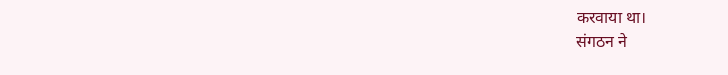करवाया था।
संगठन ने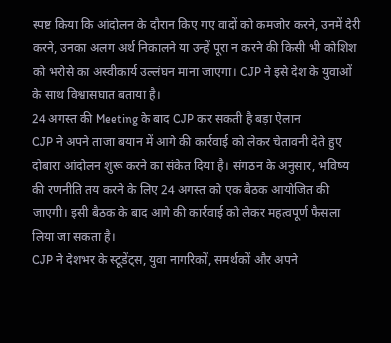स्पष्ट किया कि आंदोलन के दौरान किए गए वादों को कमजोर करने, उनमें देरी करने, उनका अलग अर्थ निकालने या उन्हें पूरा न करने की किसी भी कोशिश को भरोसे का अस्वीकार्य उल्लंघन माना जाएगा। CJP ने इसे देश के युवाओं के साथ विश्वासघात बताया है।
24 अगस्त की Meeting के बाद CJP कर सकती है बड़ा ऐलान
CJP ने अपने ताजा बयान में आगे की कार्रवाई को लेकर चेतावनी देते हुए दोबारा आंदोलन शुरू करने का संकेत दिया है। संगठन के अनुसार, भविष्य की रणनीति तय करने के लिए 24 अगस्त को एक बैठक आयोजित की जाएगी। इसी बैठक के बाद आगे की कार्रवाई को लेकर महत्वपूर्ण फैसला लिया जा सकता है।
CJP ने देशभर के स्टूडेंट्स, युवा नागरिकों, समर्थकों और अपने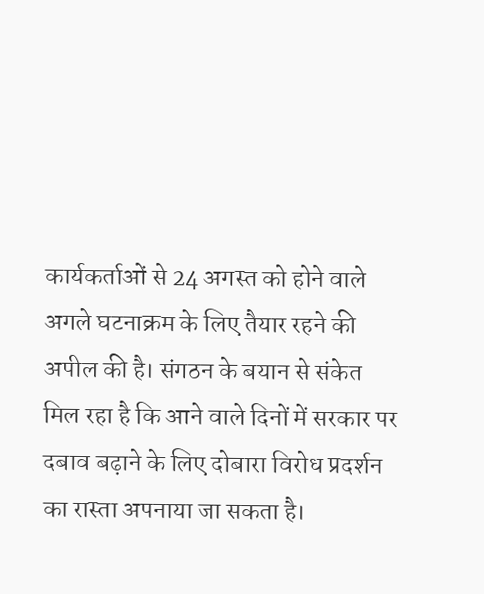कार्यकर्ताओं से 24 अगस्त को होने वाले अगले घटनाक्रम के लिए तैयार रहने की अपील की है। संगठन के बयान से संकेत मिल रहा है कि आने वाले दिनों में सरकार पर दबाव बढ़ाने के लिए दोबारा विरोध प्रदर्शन का रास्ता अपनाया जा सकता है।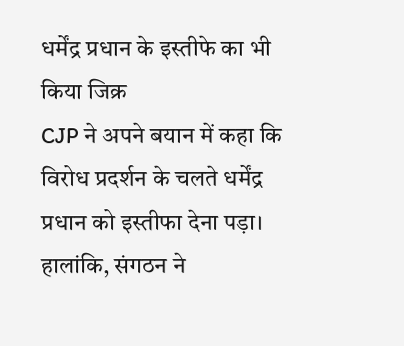धर्मेंद्र प्रधान के इस्तीफे का भी किया जिक्र
CJP ने अपने बयान में कहा कि विरोध प्रदर्शन के चलते धर्मेंद्र प्रधान को इस्तीफा देना पड़ा। हालांकि, संगठन ने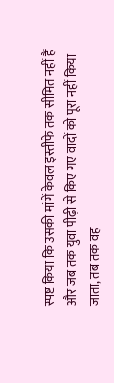स्पष्ट किया कि उसकी मांगें केवल इस्तीफे तक सीमित नहीं हैं और जब तक युवा पीढ़ी से किए गए वादों को पूरा नहीं किया जाता, तब तक वह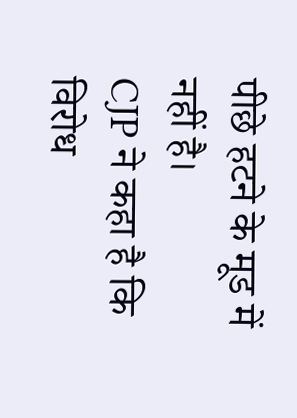पीछे हटने के मूड में नहीं है।
CJP ने कहा है कि विरोध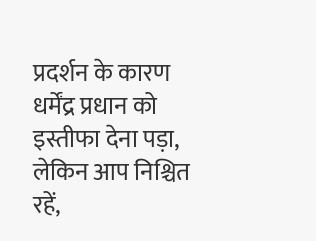प्रदर्शन के कारण धर्मेंद्र प्रधान को इस्तीफा देना पड़ा, लेकिन आप निश्चित रहें,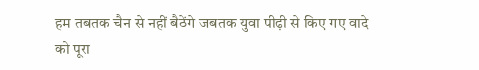हम तबतक चैन से नहीं बैठेंगे जबतक युवा पीढ़ी से किए गए वादे को पूरा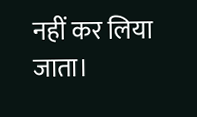नहीं कर लिया जाता।